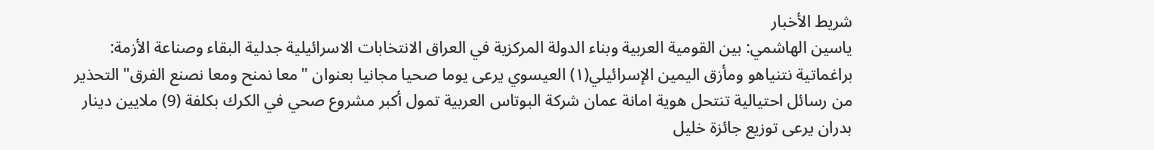شريط الأخبار
ياسين الهاشمي: بين القومية العربية وبناء الدولة المركزية في العراق الانتخابات الاسرائيلية جدلية البقاء وصناعة الأزمة: براغماتية نتنياهو ومأزق اليمين الإسرائيلي(١) العيسوي يرعى يوما صحيا مجانيا بعنوان "معا نمنح ومعا نصنع الفرق" التحذير من رسائل احتيالية تنتحل هوية امانة عمان شركة البوتاس العربية تمول أكبر مشروع صحي في الكرك بكلفة (9) ملايين دينار بدران يرعى توزيع جائزة خليل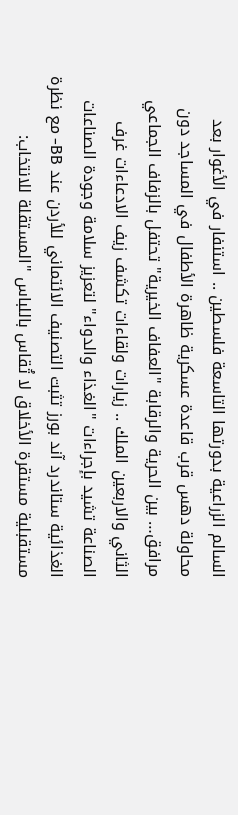السالم الزراعية بدورتها التاسعة فلسطين .. استنفار في الأغوار بعد محاولة دهس قرب قاعدة عسكرية ظاهرة الأطفال في المساجد دون مرافق… بين الحرية والرقابة "العفاف الخيرية" تحتفل بالزفاف الجماعي الثاني والاربعين الملك .. زيارات ولقاءات تكشف زيف الادعاءات غرف الصناعة تشيد بإجراءات "الغذاء والدواء" لتعزيز سلامة وجودة الصناعات الغذائية ستاندرد آند بورز تثبت التصنيف الائتماني للأردن عند BB- مع نظرة مستقبلية مستقرة الأخلاق لا تُقاس باللباس "المستقلة للانتخاب: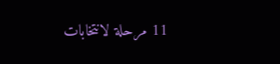11 مرحلة لانتخابات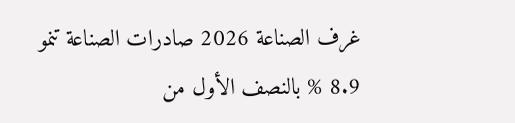غرف الصناعة 2026 صادرات الصناعة تنمو 8.9 % بالنصف الأول من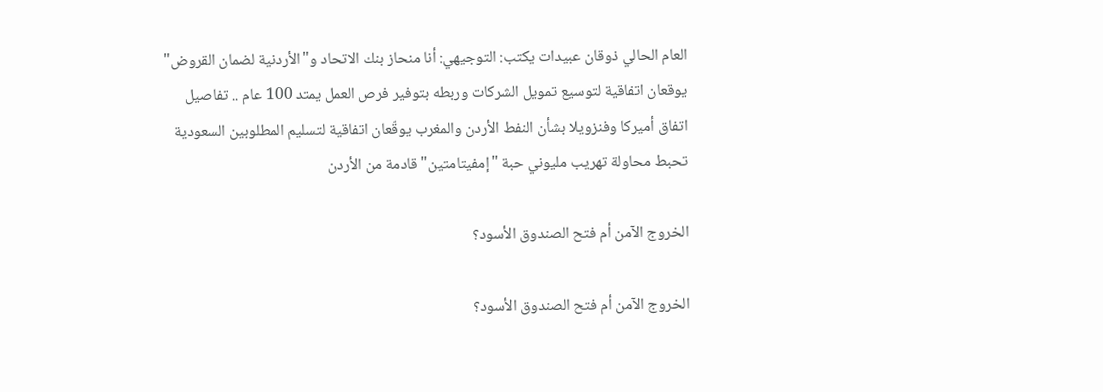العام الحالي ذوقان عبيدات يكتب: التوجيهي: أنا منحاز بنك الاتحاد و"الأردنية لضمان القروض" يوقعان اتفاقية لتوسيع تمويل الشركات وربطه بتوفير فرص العمل يمتد 100 عام .. تفاصيل اتفاق أميركا وفنزويلا بشأن النفط الأردن والمغرب يوقّعان اتفاقية لتسليم المطلوبين السعودية تحبط محاولة تهريب مليوني حبة "إمفيتامتين" قادمة من الأردن

الخروج الآمن أم فتح الصندوق الأسود؟

الخروج الآمن أم فتح الصندوق الأسود؟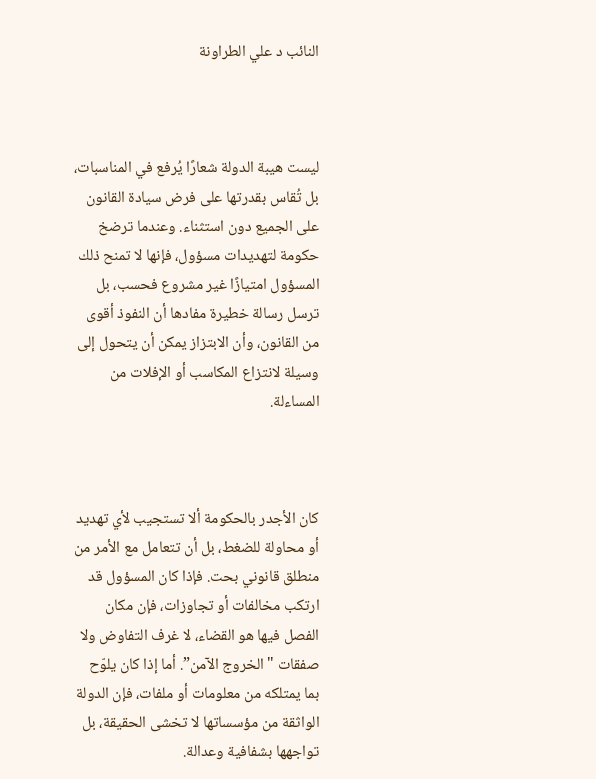النائب د علي الطراونة



ليست هيبة الدولة شعارًا يُرفع في المناسبات، بل تُقاس بقدرتها على فرض سيادة القانون على الجميع دون استثناء. وعندما ترضخ حكومة لتهديدات مسؤول، فإنها لا تمنح ذلك المسؤول امتيازًا غير مشروع فحسب، بل ترسل رسالة خطيرة مفادها أن النفوذ أقوى من القانون، وأن الابتزاز يمكن أن يتحول إلى وسيلة لانتزاع المكاسب أو الإفلات من المساءلة.



كان الأجدر بالحكومة ألا تستجيب لأي تهديد أو محاولة للضغط، بل أن تتعامل مع الأمر من منطلق قانوني بحت. فإذا كان المسؤول قد ارتكب مخالفات أو تجاوزات، فإن مكان الفصل فيها هو القضاء، لا غرف التفاوض ولا صفقات "الخروج الآمن”. أما إذا كان يلوّح بما يمتلكه من معلومات أو ملفات، فإن الدولة الواثقة من مؤسساتها لا تخشى الحقيقة، بل تواجهها بشفافية وعدالة.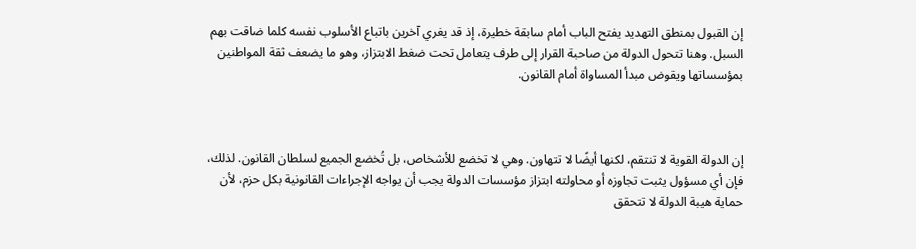إن القبول بمنطق التهديد يفتح الباب أمام سابقة خطيرة، إذ قد يغري آخرين باتباع الأسلوب نفسه كلما ضاقت بهم السبل. وهنا تتحول الدولة من صاحبة القرار إلى طرف يتعامل تحت ضغط الابتزاز، وهو ما يضعف ثقة المواطنين بمؤسساتها ويقوض مبدأ المساواة أمام القانون.



إن الدولة القوية لا تنتقم، لكنها أيضًا لا تتهاون. وهي لا تخضع للأشخاص، بل تُخضع الجميع لسلطان القانون. لذلك، فإن أي مسؤول يثبت تجاوزه أو محاولته ابتزاز مؤسسات الدولة يجب أن يواجه الإجراءات القانونية بكل حزم، لأن حماية هيبة الدولة لا تتحقق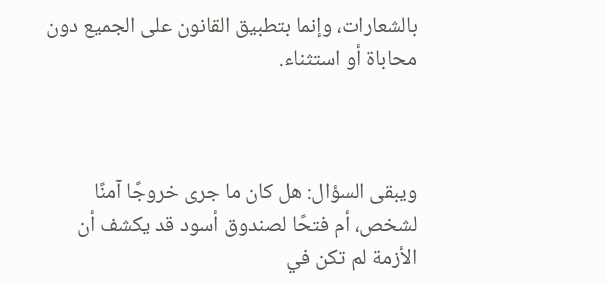بالشعارات، وإنما بتطبيق القانون على الجميع دون محاباة أو استثناء.



ويبقى السؤال: هل كان ما جرى خروجًا آمنًا لشخص، أم فتحًا لصندوق أسود قد يكشف أن الأزمة لم تكن في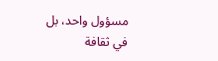مسؤول واحد، بل في ثقافة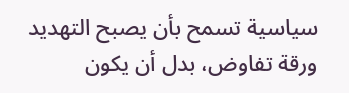سياسية تسمح بأن يصبح التهديد ورقة تفاوض، بدل أن يكون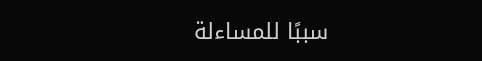سببًا للمساءلة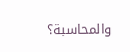والمحاسبة؟